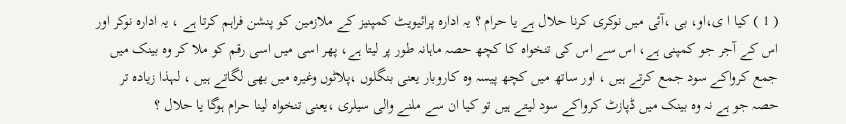( 1 ) کیا ا ی،او، بی ،آئی میں نوکری کرنا حلال ہے یا حرام ؟ یہ ادارہ پرائیویٹ کمپنیز کے ملازمین کو پنشن فراہم کرتا ہے ، یہ ادارہ نوکر اور اس کے آجر جو کمپنی ہے، اس سے اس کی تنخواہ کا کچھ حصہ ماہانہ طور پر لیتا ہے، پھر اسی میں اسی رقم کو ملا کر وہ بینک میں جمع کرواکے سود جمع کرتے ہیں ، اور ساتھ میں کچھ پیسہ وہ کاروبار یعنی بنگلوں ،پلاٹوں وغیرہ میں بھی لگاتے ہیں ، لہذا زیادہ تر حصہ جو ہے نہ وہ بینک میں ڈپازٹ کرواکے سود لیتے ہیں تو کیا ان سے ملنے والی سیلری ،یعنی تنخواہ لینا حرام ہوگا یا حلال ؟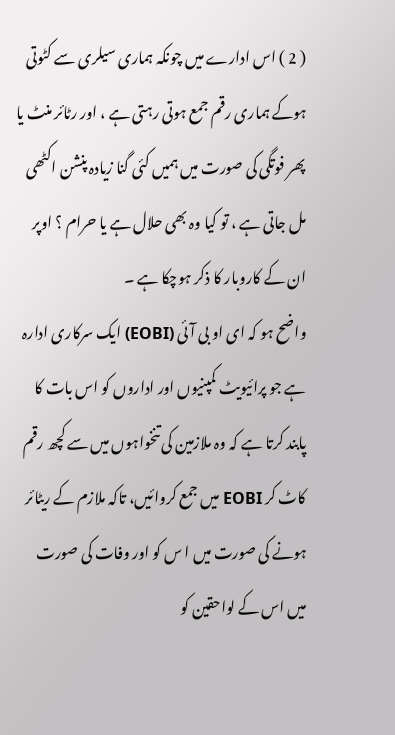( 2 ) اس ادارے میں چونکہ ہماری سیلری سے کٹوتی ہوکے ہماری رقم جمع ہوتی رہتی ہے ، اور رٹائر منٹ یا پھر فوتگی کی صورت میں ہمیں کئی گنا زیادہ پنشن اکٹھی مل جاتی ہے ، تو کیا وہ بھی حلال ہے یا حرام ؟ اوپر ان کے کاروبار کا ذکر ہوچکا ہے ۔
واضح ہو کہ ای او بی آئی (EOBI) ایک سرکاری ادارہ ہے جو پرائیویٹ کمپنیوں اور اداروں کو اس بات کا پابند کرتا ہے کہ وہ ملازمین کی تنخواہوں میں سے کچھ رقم کاٹ کر EOBI میں جمع کروائیں، تاکہ ملازم کے ریٹائر ہونے کی صورت میں ا س کو اور وفات کی صورت میں اس کے لواحقین کو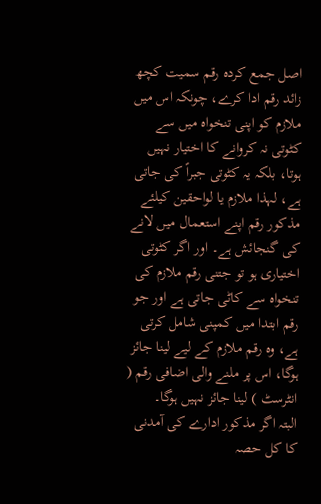اصل جمع کردہ رقم سمیت کچھ زائد رقم ادا کرے، چونکہ اس میں ملازم کو اپنی تنخواہ میں سے کٹوتی نہ کروانے کا اختیار نہیں ہوتا، بلکہ یہ کٹوتی جبراً کی جاتی ہے، لہذا ملازم یا لواحقین کیلئے مذکور رقم اپنے استعمال میں لانے کی گنجائش ہے۔ اور اگر کٹوتی اختیاری ہو تو جتنی رقم ملازم کی تنخواہ سے کاٹی جاتی ہے اور جو رقم ابتدا میں کمپنی شامل کرتی ہے، وہ رقم ملازم کے لیے لینا جائز ہوگا، اس پر ملنے والی اضافی رقم ( انٹرسٹ ) لینا جائز نہیں ہوگا۔
البتہ اگر مذکور ادارے کی آمدنی کا کل حصہ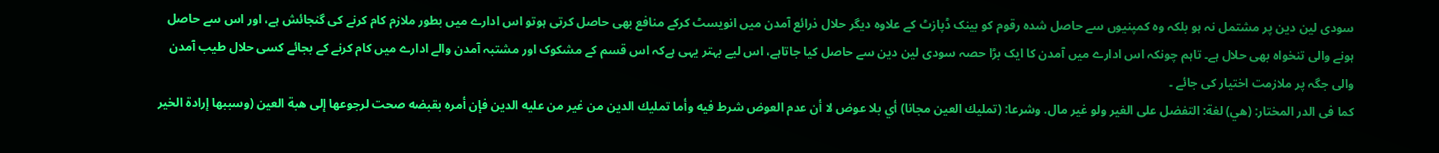سودی لین دین پر مشتمل نہ ہو بلکہ وہ کمپنیوں سے حاصل شدہ رقوم کو بینک ڈپازٹ کے علاوہ دیگر حلال ذرائع آمدن میں انویسٹ کرکے منافع بھی حاصل کرتی ہوتو اس ادارے میں بطور ملازم کام کرنے کی گنجائش ہے، اور اس سے حاصل ہونے والی تنخواہ بھی حلال ہے۔ تاہم چونکہ اس ادارے میں آمدن کا ایک بڑا حصہ سودی لین دین سے حاصل کیا جاتاہے، اس لیے بہتر یہی ہےکہ اس قسم کے مشکوک اور مشتبہ آمدن والے ادارے میں کام کرنے کے بجائے کسی حلال طیب آمدن والی جگہ پر ملازمت اختیار کی جائے ۔
کما فی الدر المختار: (هي) لغة: التفضل على الغير ولو غير مال. وشرعا: (تمليك العين مجانا) أي بلا عوض لا أن عدم العوض شرط فيه وأما تمليك الدين من غير من عليه الدين فإن أمره بقبضه صحت لرجوعها إلى هبة العين (وسببها إرادة الخير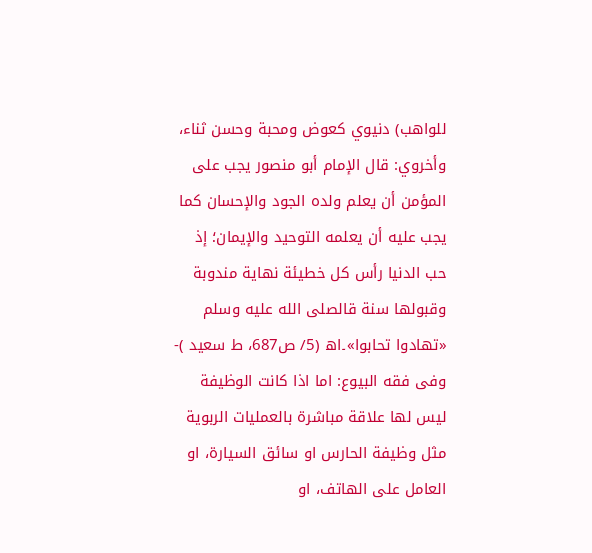للواهب) دنيوي كعوض ومحبة وحسن ثناء، وأخروي: قال الإمام أبو منصور يجب على المؤمن أن يعلم ولده الجود والإحسان كما يجب عليه أن يعلمه التوحيد والإيمان؛ إذ حب الدنيا رأس كل خطيئة نهاية مندوبة وقبولها سنة قالصلى الله عليه وسلم «تهادوا تحابوا»۔اھ (5/ ص687، ط سعید )-
وفی فقه البیوع: اما اذا کانت الوظیفة لیس لھا علاقة مباشرة بالعملیات الربویة مثل وظیفة الحارس او سائق السیارة، او العامل علی الھاتف، او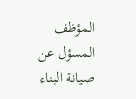المؤظف المسؤل عن صیانة البناء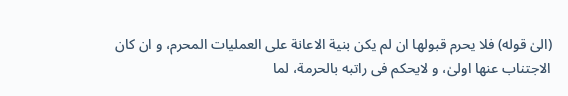(الیٰ قوله) فلا یحرم قبولھا ان لم یکن بنیة الاعانة علی العملیات المحرم، و ان کان الاجتناب عنھا اولیٰ، و لایحکم فی راتبه بالحرمة، لما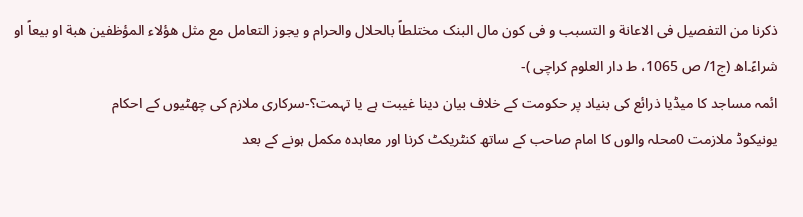ذکرنا من التفصیل فی الاعانة و التسبب و فی کون مال البنک مختلطاً بالحلال والحرام و یجوز التعامل مع مثل ھؤلاء المؤظفین ھبة او بیعاً او شراءً۔اھ (ج1/ ص 1065، ط دار العلوم کراچی )-
ائمہ مساجد کا میڈیا ذرائع کی بنیاد پر حکومت کے خلاف بیان دینا غیبت ہے یا تہمت؟-سرکاری ملازم کی چھٹیوں کے احکام
یونیکوڈ ملازمت 0محلہ والوں کا امام صاحب کے ساتھ کنٹریکٹ کرنا اور معاہدہ مکمل ہونے کے بعد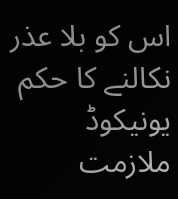اس کو بلا عذر نکالنے کا حکم
یونیکوڈ ملازمت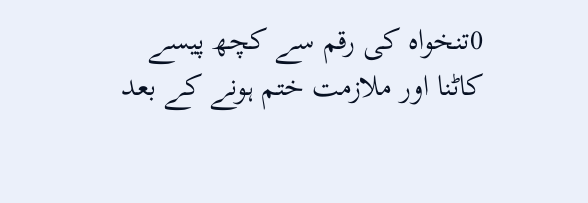0تنخواہ کی رقم سے کچھ پیسے کاٹنا اور ملازمت ختم ہونے کے بعد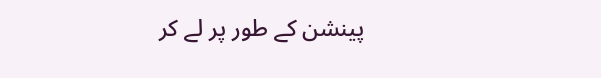پینشن کے طور پر لے کر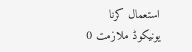استعمال کرنا
یونیکوڈ ملازمت 0